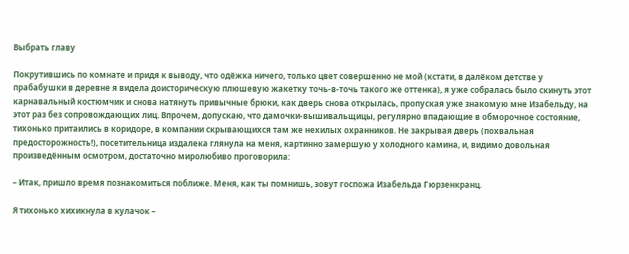Выбрать главу

Покрутившись по комнате и придя к выводу, что одёжка ничего, только цвет совершенно не мой (кстати, в далёком детстве у прабабушки в деревне я видела доисторическую плюшевую жакетку точь-в-точь такого же оттенка), я уже собралась было скинуть этот карнавальный костюмчик и снова натянуть привычные брюки, как дверь снова открылась, пропуская уже знакомую мне Изабельду, на этот раз без сопровождающих лиц. Впрочем, допускаю, что дамочки-вышивальщицы, регулярно впадающие в обморочное состояние, тихонько притаились в коридоре, в компании скрывающихся там же нехилых охранников. Не закрывая дверь (похвальная предосторожность!), посетительница издалека глянула на меня, картинно замершую у холодного камина, и, видимо довольная произведённым осмотром, достаточно миролюбиво проговорила:

– Итак, пришло время познакомиться поближе. Меня, как ты помнишь, зовут госпожа Изабельда Гюрзенкранц.

Я тихонько хихикнула в кулачок –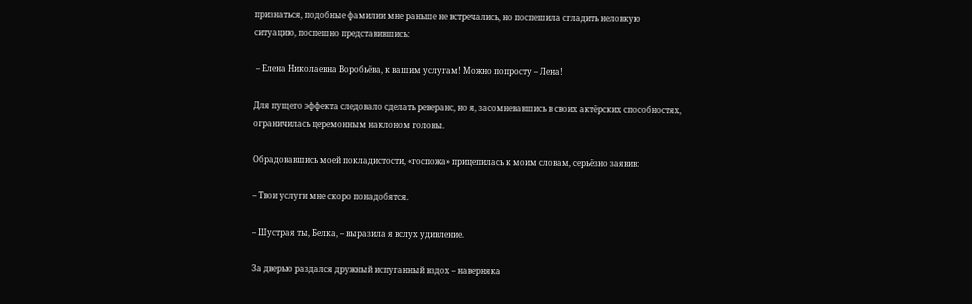признаться, подобные фамилии мне раньше не встречались, но поспешила сгладить неловкую ситуацию, поспешно представившись:

 – Елена Николаевна Воробьёва, к вашим услугам! Можно попросту – Лена!

Для пущего эффекта следовало сделать реверанс, но я, засомневавшись в своих актёрских способностях, ограничилась церемонным наклоном головы.

Обрадовавшись моей покладистости, «госпожа» прицепилась к моим словам, серьёзно заявив:

– Твои услуги мне скоро понадобятся.

– Шустрая ты, Белка, – выразила я вслух удивление.

За дверью раздался дружный испуганный вздох – наверняка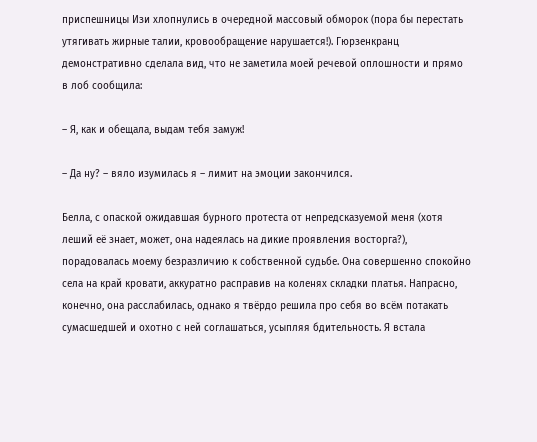приспешницы Изи хлопнулись в очередной массовый обморок (пора бы перестать утягивать жирные талии, кровообращение нарушается!). Гюрзенкранц демонстративно сделала вид, что не заметила моей речевой оплошности и прямо в лоб сообщила:

– Я, как и обещала, выдам тебя замуж!

– Да ну? – вяло изумилась я – лимит на эмоции закончился.

Белла, с опаской ожидавшая бурного протеста от непредсказуемой меня (хотя леший её знает, может, она надеялась на дикие проявления восторга?), порадовалась моему безразличию к собственной судьбе. Она совершенно спокойно села на край кровати, аккуратно расправив на коленях складки платья. Напрасно, конечно, она расслабилась, однако я твёрдо решила про себя во всём потакать сумасшедшей и охотно с ней соглашаться, усыпляя бдительность. Я встала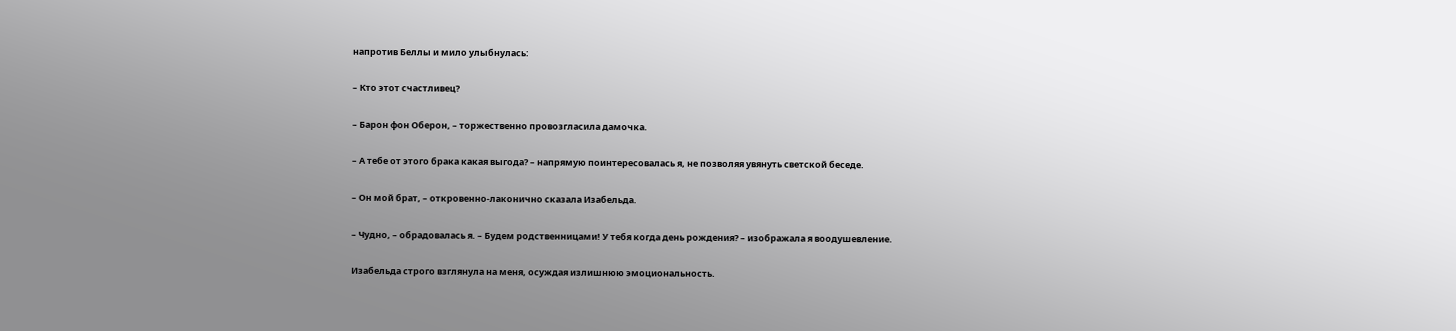напротив Беллы и мило улыбнулась:

– Кто этот счастливец?

– Барон фон Оберон, – торжественно провозгласила дамочка.

– А тебе от этого брака какая выгода? – напрямую поинтересовалась я, не позволяя увянуть светской беседе.

– Он мой брат, – откровенно-лаконично сказала Изабельда.

– Чудно, – обрадовалась я. – Будем родственницами! У тебя когда день рождения? – изображала я воодушевление.

Изабельда строго взглянула на меня, осуждая излишнюю эмоциональность.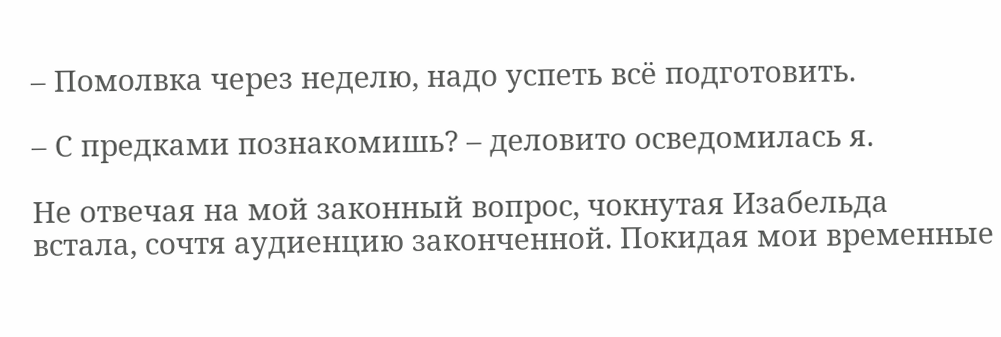– Помолвка через неделю, надо успеть всё подготовить.

– С предками познакомишь? – деловито осведомилась я.

Не отвечая на мой законный вопрос, чокнутая Изабельда встала, сочтя аудиенцию законченной. Покидая мои временные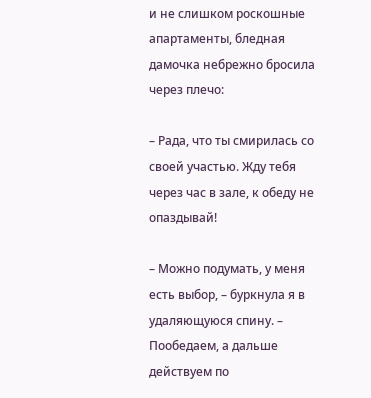и не слишком роскошные апартаменты, бледная дамочка небрежно бросила через плечо:

– Рада, что ты смирилась со своей участью. Жду тебя через час в зале, к обеду не опаздывай!

– Можно подумать, у меня есть выбор, – буркнула я в удаляющуюся спину. – Пообедаем, а дальше действуем по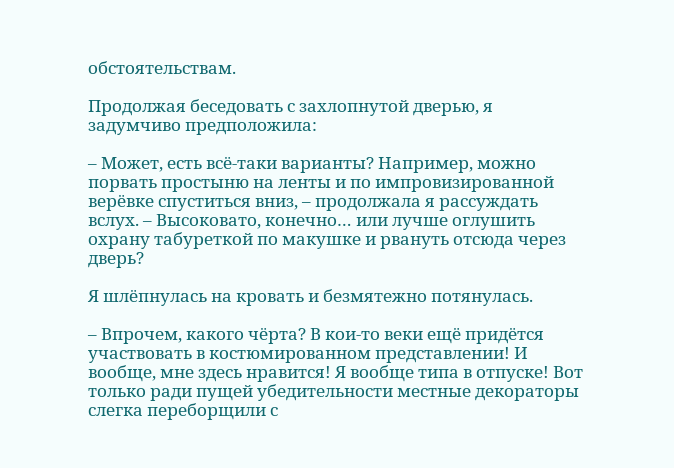обстоятельствам.

Продолжая беседовать с захлопнутой дверью, я задумчиво предположила:

– Может, есть всё-таки варианты? Например, можно порвать простыню на ленты и по импровизированной верёвке спуститься вниз, – продолжала я рассуждать вслух. – Высоковато, конечно… или лучше оглушить охрану табуреткой по макушке и рвануть отсюда через дверь?

Я шлёпнулась на кровать и безмятежно потянулась.

– Впрочем, какого чёрта? В кои-то веки ещё придётся участвовать в костюмированном представлении! И вообще, мне здесь нравится! Я вообще типа в отпуске! Вот только ради пущей убедительности местные декораторы слегка переборщили с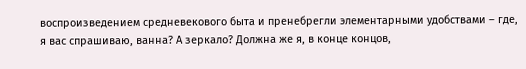воспроизведением средневекового быта и пренебрегли элементарными удобствами – где, я вас спрашиваю, ванна? А зеркало? Должна же я, в конце концов,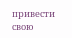привести свою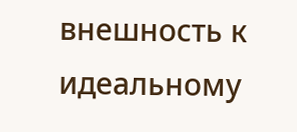внешность к идеальному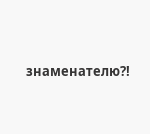знаменателю?!